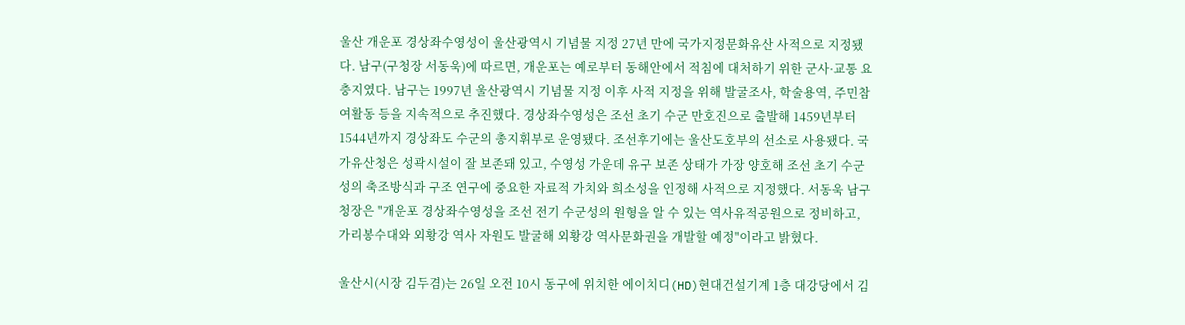울산 개운포 경상좌수영성이 울산광역시 기념물 지정 27년 만에 국가지정문화유산 사적으로 지정됐다. 남구(구청장 서동욱)에 따르면, 개운포는 예로부터 동해안에서 적침에 대처하기 위한 군사·교통 요충지였다. 남구는 1997년 울산광역시 기념물 지정 이후 사적 지정을 위해 발굴조사, 학술용역, 주민참여활동 등을 지속적으로 추진했다. 경상좌수영성은 조선 초기 수군 만호진으로 출발해 1459년부터 1544년까지 경상좌도 수군의 총지휘부로 운영됐다. 조선후기에는 울산도호부의 선소로 사용됐다. 국가유산청은 성곽시설이 잘 보존돼 있고, 수영성 가운데 유구 보존 상태가 가장 양호해 조선 초기 수군성의 축조방식과 구조 연구에 중요한 자료적 가치와 희소성을 인정해 사적으로 지정했다. 서동욱 남구청장은 "개운포 경상좌수영성을 조선 전기 수군성의 원형을 알 수 있는 역사유적공원으로 정비하고, 가리봉수대와 외황강 역사 자원도 발굴해 외황강 역사문화권을 개발할 예정"이라고 밝혔다.

울산시(시장 김두겸)는 26일 오전 10시 동구에 위치한 에이치디(HD)현대건설기계 1층 대강당에서 김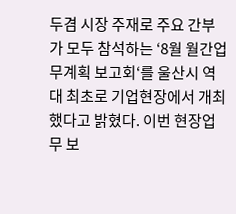두겸 시장 주재로 주요 간부가 모두 참석하는 ‘8월 월간업무계획 보고회‘를 울산시 역대 최초로 기업현장에서 개최했다고 밝혔다. 이번 현장업무 보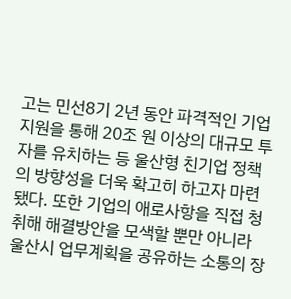고는 민선8기 2년 동안 파격적인 기업 지원을 통해 20조 원 이상의 대규모 투자를 유치하는 등 울산형 친기업 정책의 방향성을 더욱 확고히 하고자 마련됐다. 또한 기업의 애로사항을 직접 청취해 해결방안을 모색할 뿐만 아니라 울산시 업무계획을 공유하는 소통의 장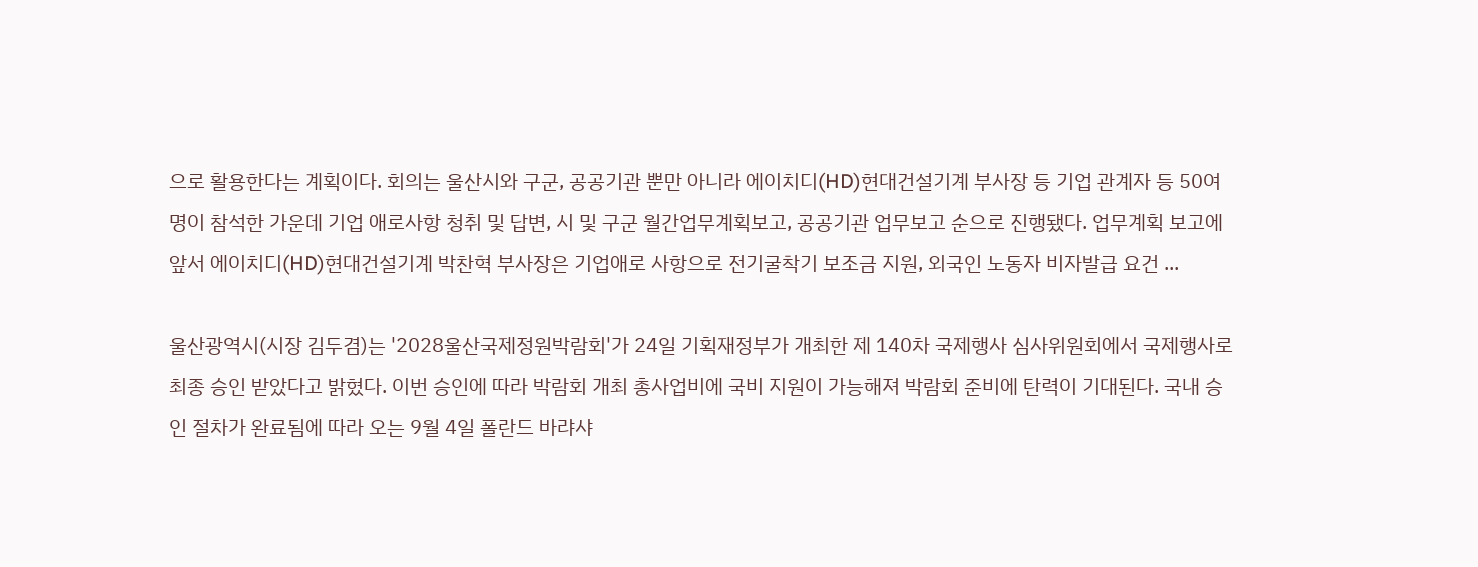으로 활용한다는 계획이다. 회의는 울산시와 구군, 공공기관 뿐만 아니라 에이치디(HD)현대건설기계 부사장 등 기업 관계자 등 50여 명이 참석한 가운데 기업 애로사항 청취 및 답변, 시 및 구군 월간업무계획보고, 공공기관 업무보고 순으로 진행됐다. 업무계획 보고에 앞서 에이치디(HD)현대건설기계 박찬혁 부사장은 기업애로 사항으로 전기굴착기 보조금 지원, 외국인 노동자 비자발급 요건 ...

울산광역시(시장 김두겸)는 '2028울산국제정원박람회'가 24일 기획재정부가 개최한 제 140차 국제행사 심사위원회에서 국제행사로 최종 승인 받았다고 밝혔다. 이번 승인에 따라 박람회 개최 총사업비에 국비 지원이 가능해져 박람회 준비에 탄력이 기대된다. 국내 승인 절차가 완료됨에 따라 오는 9월 4일 폴란드 바랴샤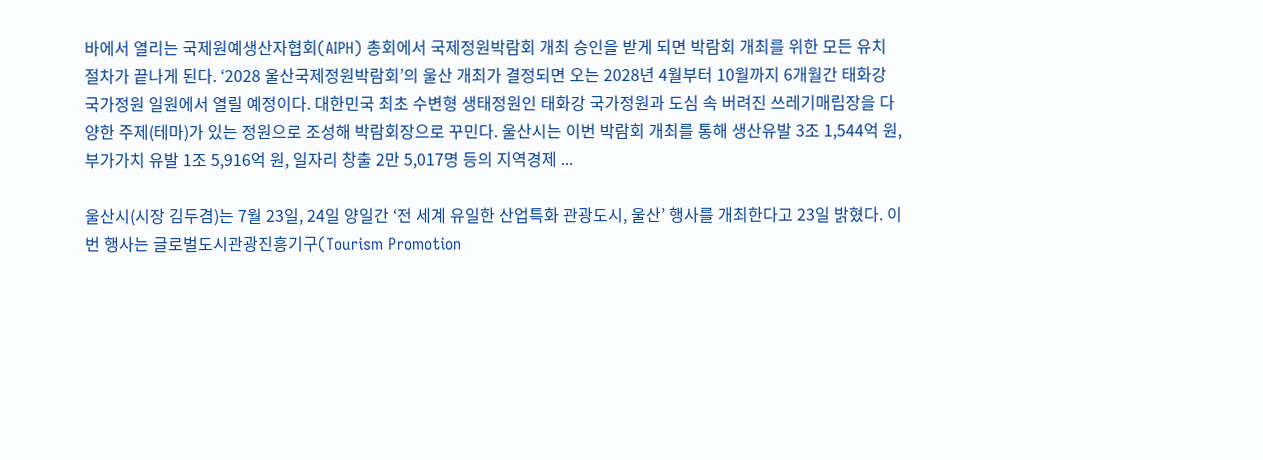바에서 열리는 국제원예생산자협회(AIPH) 총회에서 국제정원박람회 개최 승인을 받게 되면 박람회 개최를 위한 모든 유치 절차가 끝나게 된다. ‘2028 울산국제정원박람회’의 울산 개최가 결정되면 오는 2028년 4월부터 10월까지 6개월간 태화강 국가정원 일원에서 열릴 예정이다. 대한민국 최초 수변형 생태정원인 태화강 국가정원과 도심 속 버려진 쓰레기매립장을 다양한 주제(테마)가 있는 정원으로 조성해 박람회장으로 꾸민다. 울산시는 이번 박람회 개최를 통해 생산유발 3조 1,544억 원, 부가가치 유발 1조 5,916억 원, 일자리 창출 2만 5,017명 등의 지역경제 ...

울산시(시장 김두겸)는 7월 23일, 24일 양일간 ‘전 세계 유일한 산업특화 관광도시, 울산’ 행사를 개최한다고 23일 밝혔다. 이번 행사는 글로벌도시관광진흥기구(Tourism Promotion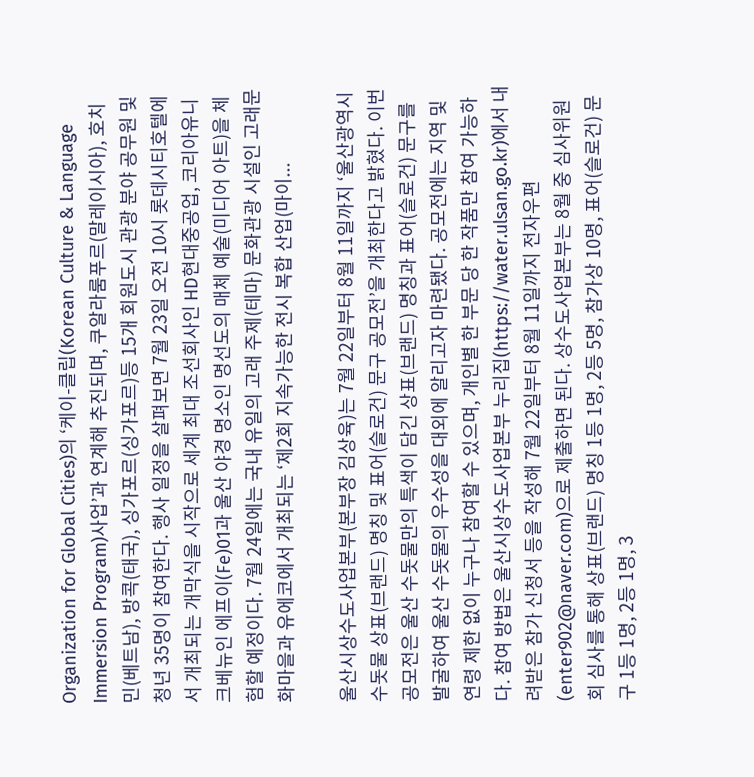Organization for Global Cities)의 ‘케이-클립(Korean Culture & Language Immersion Program)사업’과 연계해 추진되며, 쿠알라룸푸르(말레이시아), 호치민(베트남), 방콕(태국), 싱가포르(싱가포르)등 15개 회원도시 관광 분야 공무원 및 청년 35명이 참여한다. 행사 일정을 살펴보면 7월 23일 오전 10시 롯데시티호텔에서 개최되는 개막식을 시작으로 세계 최대 조선회사인 HD현대중공업, 코리아유니크베뉴인 에프이(Fe)01과 울산 야경 명소인 명선도의 매체 예술(미디어 아트)을 체험할 예정이다. 7월 24일에는 국내 유일의 고래 주제(테마) 문화관광 시설인 고래문화마을과 유에코에서 개최되는 ‘제2회 지속가능한 전시 복합 산업(마이...

울산시상수도사업본부(본부장 김상육)는 7월 22일부터 8월 11일까지 ‘울산광역시 수돗물 상표(브랜드) 명칭 및 표어(슬로건) 문구 공모전’을 개최한다고 밝혔다. 이번 공모전은 울산 수돗물만의 특색이 담긴 상표(브랜드) 명칭과 표어(슬로건) 문구를 발굴하여 울산 수돗물의 우수성을 대외에 알리고자 마련됐다. 공모전에는 지역 및 연령 제한 없이 누구나 참여할 수 있으며, 개인별 한 부문 당 한 작품만 참여 가능하다. 참여 방법은 울산시상수도사업본부 누리집(https://water.ulsan.go.kr)에서 내려받은 참가 신청서 등을 작성해 7월 22일부터 8월 11일까지 전자우편(enter902@naver.com)으로 제출하면 된다. 상수도사업본부는 8월 중 심사위원회 심사를 통해 상표(브랜드) 명칭 1등 1명, 2등 5명, 참가상 10명, 표어(슬로건) 문구 1등 1명, 2등 1명, 3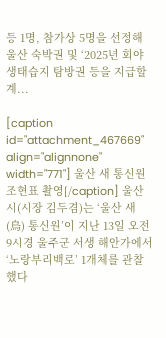등 1명, 참가상 5명을 선정해 울산 숙박권 및 ‘2025년 회야생태습지 탐방권 등을 지급할 계...

[caption id="attachment_467669" align="alignnone" width="771"] 울산 새 통신원 조현표 촬영[/caption] 울산시(시장 김두겸)는 ‘울산 새(鳥) 통신원’이 지난 13일 오전 9시경 울주군 서생 해안가에서 ‘노랑부리백로’ 1개체를 관찰했다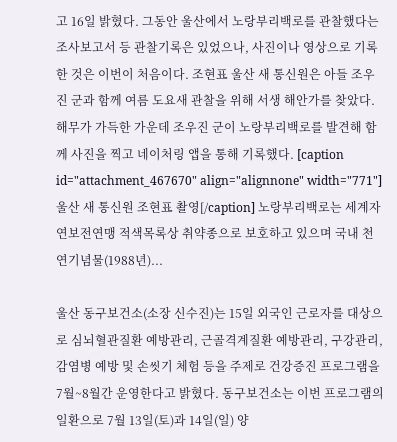고 16일 밝혔다. 그동안 울산에서 노랑부리백로를 관찰했다는 조사보고서 등 관찰기록은 있었으나, 사진이나 영상으로 기록한 것은 이번이 처음이다. 조현표 울산 새 통신원은 아들 조우진 군과 함께 여름 도요새 관찰을 위해 서생 해안가를 찾았다. 해무가 가득한 가운데 조우진 군이 노랑부리백로를 발견해 함께 사진을 찍고 네이처링 앱을 통해 기록했다. [caption id="attachment_467670" align="alignnone" width="771"] 울산 새 통신원 조현표 촬영[/caption] 노랑부리백로는 세계자연보전연맹 적색목록상 취약종으로 보호하고 있으며 국내 천연기념물(1988년)...

울산 동구보건소(소장 신수진)는 15일 외국인 근로자를 대상으로 심뇌혈관질환 예방관리, 근골격계질환 예방관리, 구강관리, 감염병 예방 및 손씻기 체험 등을 주제로 건강증진 프로그램을 7월~8월간 운영한다고 밝혔다. 동구보건소는 이번 프로그램의 일환으로 7월 13일(토)과 14일(일) 양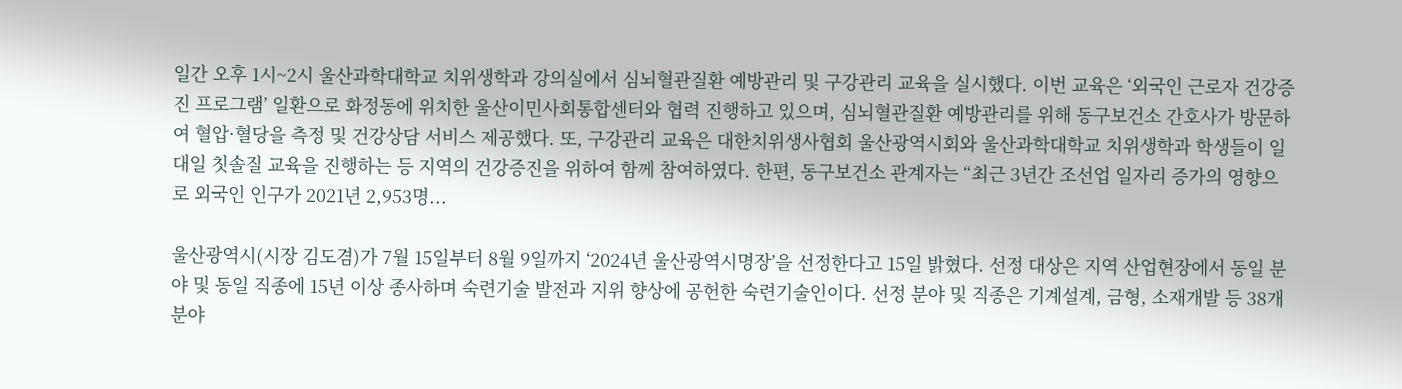일간 오후 1시~2시 울산과학대학교 치위생학과 강의실에서 심뇌혈관질환 예방관리 및 구강관리 교육을 실시했다. 이번 교육은 ‘외국인 근로자 건강증진 프로그램’ 일환으로 화정동에 위치한 울산이민사회통합센터와 협력 진행하고 있으며, 심뇌혈관질환 예방관리를 위해 동구보건소 간호사가 방문하여 혈압·혈당을 측정 및 건강상담 서비스 제공했다. 또, 구강관리 교육은 대한치위생사협회 울산광역시회와 울산과학대학교 치위생학과 학생들이 일대일 칫솔질 교육을 진행하는 등 지역의 건강증진을 위하여 함께 참여하였다. 한편, 동구보건소 관계자는 “최근 3년간 조선업 일자리 증가의 영향으로 외국인 인구가 2021년 2,953명...

울산광역시(시장 김도겸)가 7월 15일부터 8월 9일까지 ‘2024년 울산광역시명장’을 선정한다고 15일 밝혔다. 선정 대상은 지역 산업현장에서 동일 분야 및 동일 직종에 15년 이상 종사하며 숙련기술 발전과 지위 향상에 공헌한 숙련기술인이다. 선정 분야 및 직종은 기계설계, 금형, 소재개발 등 38개 분야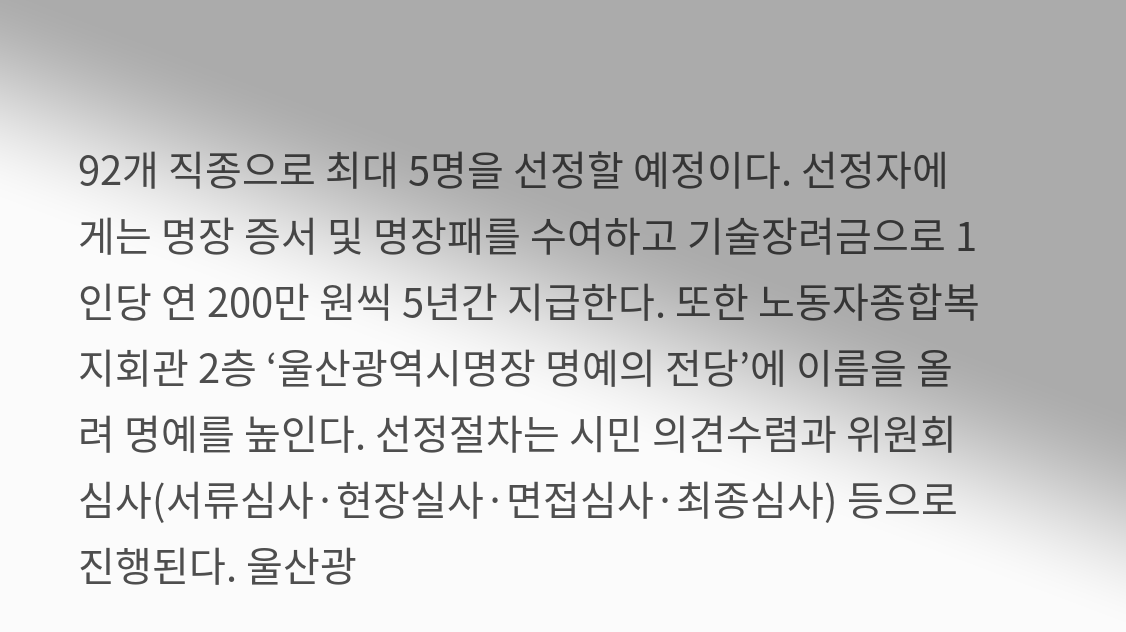92개 직종으로 최대 5명을 선정할 예정이다. 선정자에게는 명장 증서 및 명장패를 수여하고 기술장려금으로 1인당 연 200만 원씩 5년간 지급한다. 또한 노동자종합복지회관 2층 ‘울산광역시명장 명예의 전당’에 이름을 올려 명예를 높인다. 선정절차는 시민 의견수렴과 위원회 심사(서류심사·현장실사·면접심사·최종심사) 등으로 진행된다. 울산광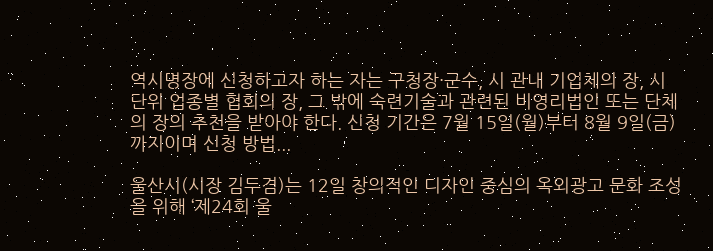역시명장에 신청하고자 하는 자는 구청장·군수, 시 관내 기업체의 장, 시 단위 업종별 협회의 장, 그 밖에 숙련기술과 관련된 비영리법인 또는 단체의 장의 추천을 받아야 한다. 신청 기간은 7월 15일(월)부터 8월 9일(금)까지이며 신청 방법...

울산시(시장 김두겸)는 12일 창의적인 디자인 중심의 옥외광고 문화 조성을 위해 ‘제24회 울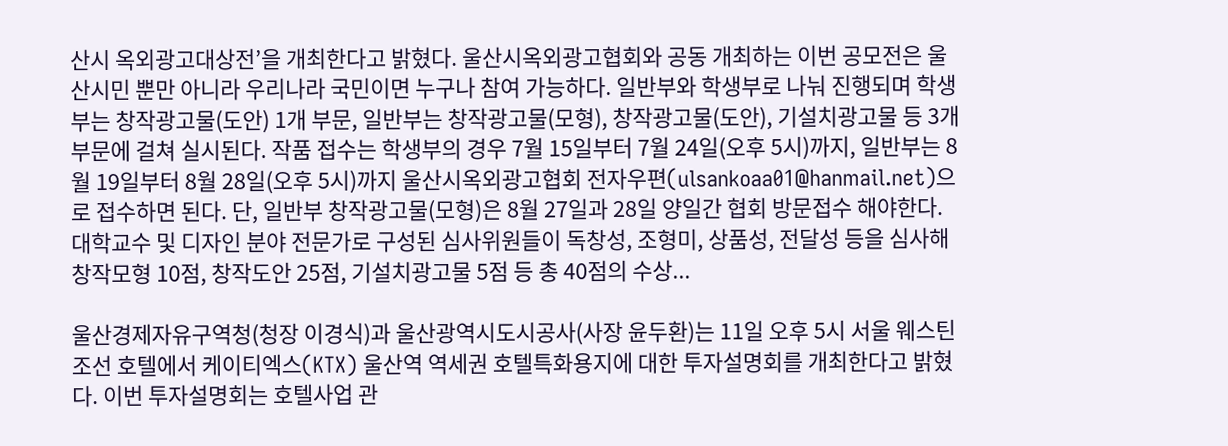산시 옥외광고대상전’을 개최한다고 밝혔다. 울산시옥외광고협회와 공동 개최하는 이번 공모전은 울산시민 뿐만 아니라 우리나라 국민이면 누구나 참여 가능하다. 일반부와 학생부로 나눠 진행되며 학생부는 창작광고물(도안) 1개 부문, 일반부는 창작광고물(모형), 창작광고물(도안), 기설치광고물 등 3개 부문에 걸쳐 실시된다. 작품 접수는 학생부의 경우 7월 15일부터 7월 24일(오후 5시)까지, 일반부는 8월 19일부터 8월 28일(오후 5시)까지 울산시옥외광고협회 전자우편(ulsankoaa01@hanmail.net)으로 접수하면 된다. 단, 일반부 창작광고물(모형)은 8월 27일과 28일 양일간 협회 방문접수 해야한다. 대학교수 및 디자인 분야 전문가로 구성된 심사위원들이 독창성, 조형미, 상품성, 전달성 등을 심사해 창작모형 10점, 창작도안 25점, 기설치광고물 5점 등 총 40점의 수상...

울산경제자유구역청(청장 이경식)과 울산광역시도시공사(사장 윤두환)는 11일 오후 5시 서울 웨스틴 조선 호텔에서 케이티엑스(KTX) 울산역 역세권 호텔특화용지에 대한 투자설명회를 개최한다고 밝혔다. 이번 투자설명회는 호텔사업 관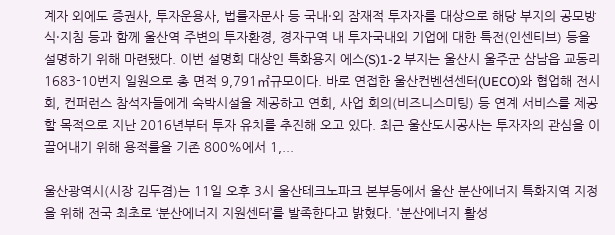계자 외에도 증권사, 투자운용사, 법률자문사 등 국내·외 잠재적 투자자를 대상으로 해당 부지의 공모방식·지침 등과 함께 울산역 주변의 투자환경, 경자구역 내 투자국내외 기업에 대한 특전(인센티브) 등을 설명하기 위해 마련됐다. 이번 설명회 대상인 특화용지 에스(S)1-2 부지는 울산시 울주군 삼남읍 교동리 1683-10번지 일원으로 총 면적 9,791㎡규모이다. 바로 연접한 울산컨벤션센터(UECO)와 협업해 전시회, 컨퍼런스 참석자들에게 숙박시설을 제공하고 연회, 사업 회의(비즈니스미팅) 등 연계 서비스를 제공할 목적으로 지난 2016년부터 투자 유치를 추진해 오고 있다. 최근 울산도시공사는 투자자의 관심을 이끌어내기 위해 용적률을 기존 800%에서 1,...

울산광역시(시장 김두겸)는 11일 오후 3시 울산테크노파크 본부동에서 울산 분산에너지 특화지역 지정을 위해 전국 최초로 ‘분산에너지 지원센터’를 발족한다고 밝혔다. '분산에너지 활성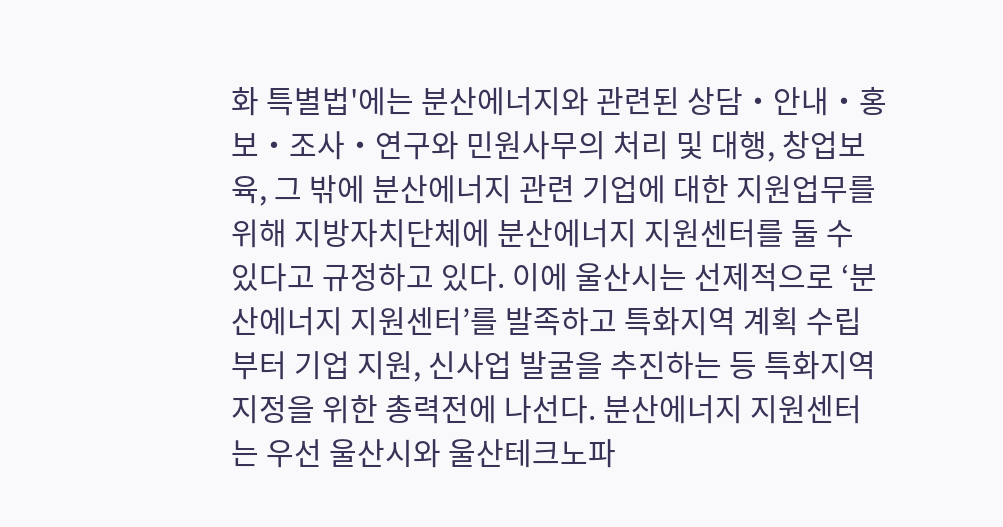화 특별법'에는 분산에너지와 관련된 상담‧안내‧홍보‧조사‧연구와 민원사무의 처리 및 대행, 창업보육, 그 밖에 분산에너지 관련 기업에 대한 지원업무를 위해 지방자치단체에 분산에너지 지원센터를 둘 수 있다고 규정하고 있다. 이에 울산시는 선제적으로 ‘분산에너지 지원센터’를 발족하고 특화지역 계획 수립부터 기업 지원, 신사업 발굴을 추진하는 등 특화지역 지정을 위한 총력전에 나선다. 분산에너지 지원센터는 우선 울산시와 울산테크노파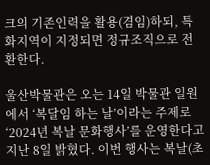크의 기존인력을 활용(겸임)하되, 특화지역이 지정되면 정규조직으로 전환한다.

울산박물관은 오는 14일 박물관 일원에서 ‘복달임 하는 날’이라는 주제로 ‘2024년 복날 문화행사’를 운영한다고 지난 8일 밝혔다. 이번 행사는 복날(초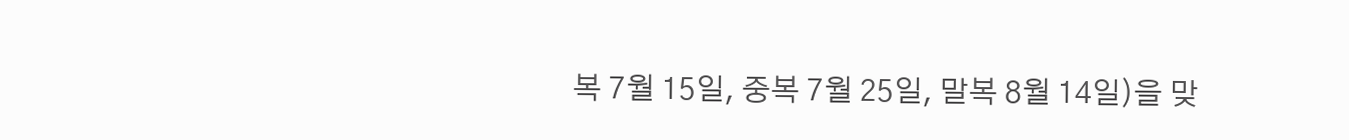복 7월 15일, 중복 7월 25일, 말복 8월 14일)을 맞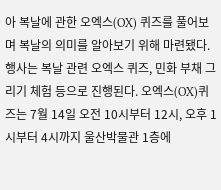아 복날에 관한 오엑스(OX) 퀴즈를 풀어보며 복날의 의미를 알아보기 위해 마련됐다. 행사는 복날 관련 오엑스 퀴즈, 민화 부채 그리기 체험 등으로 진행된다. 오엑스(OX)퀴즈는 7월 14일 오전 10시부터 12시, 오후 1시부터 4시까지 울산박물관 1층에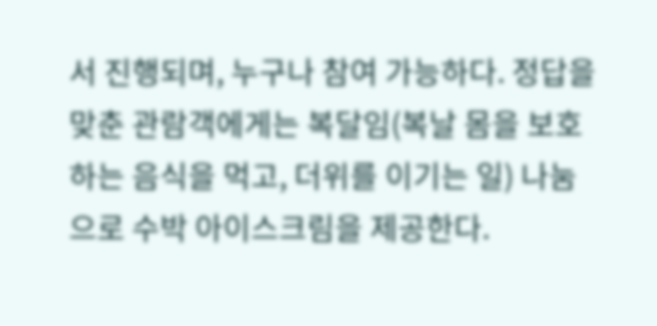서 진행되며, 누구나 참여 가능하다. 정답을 맞춘 관람객에게는 복달임(복날 몸을 보호하는 음식을 먹고, 더위를 이기는 일) 나눔으로 수박 아이스크림을 제공한다.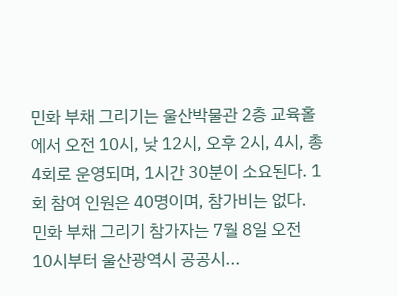민화 부채 그리기는 울산박물관 2층 교육홀에서 오전 10시, 낮 12시, 오후 2시, 4시, 총 4회로 운영되며, 1시간 30분이 소요된다. 1회 참여 인원은 40명이며, 참가비는 없다. 민화 부채 그리기 참가자는 7월 8일 오전 10시부터 울산광역시 공공시...